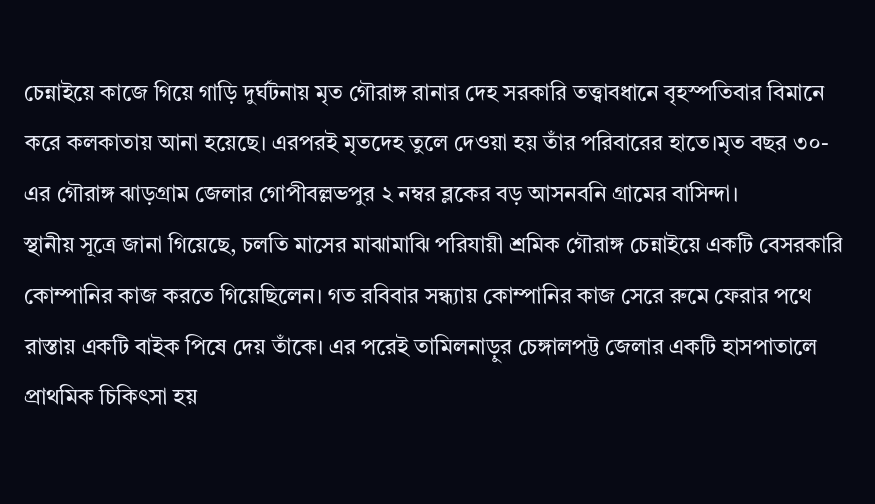চেন্নাইয়ে কাজে গিয়ে গাড়ি দুর্ঘটনায় মৃত গৌরাঙ্গ রানার দেহ সরকারি তত্ত্বাবধানে বৃহস্পতিবার বিমানে করে কলকাতায় আনা হয়েছে। এরপরই মৃতদেহ তুলে দেওয়া হয় তাঁর পরিবারের হাতে।মৃত বছর ৩০-এর গৌরাঙ্গ ঝাড়গ্রাম জেলার গোপীবল্লভপুর ২ নম্বর ব্লকের বড় আসনবনি গ্রামের বাসিন্দা।
স্থানীয় সূত্রে জানা গিয়েছে, চলতি মাসের মাঝামাঝি পরিযায়ী শ্রমিক গৌরাঙ্গ চেন্নাইয়ে একটি বেসরকারি কোম্পানির কাজ করতে গিয়েছিলেন। গত রবিবার সন্ধ্যায় কোম্পানির কাজ সেরে রুমে ফেরার পথে রাস্তায় একটি বাইক পিষে দেয় তাঁকে। এর পরেই তামিলনাড়ুর চেঙ্গালপট্ট জেলার একটি হাসপাতালে প্রাথমিক চিকিৎসা হয়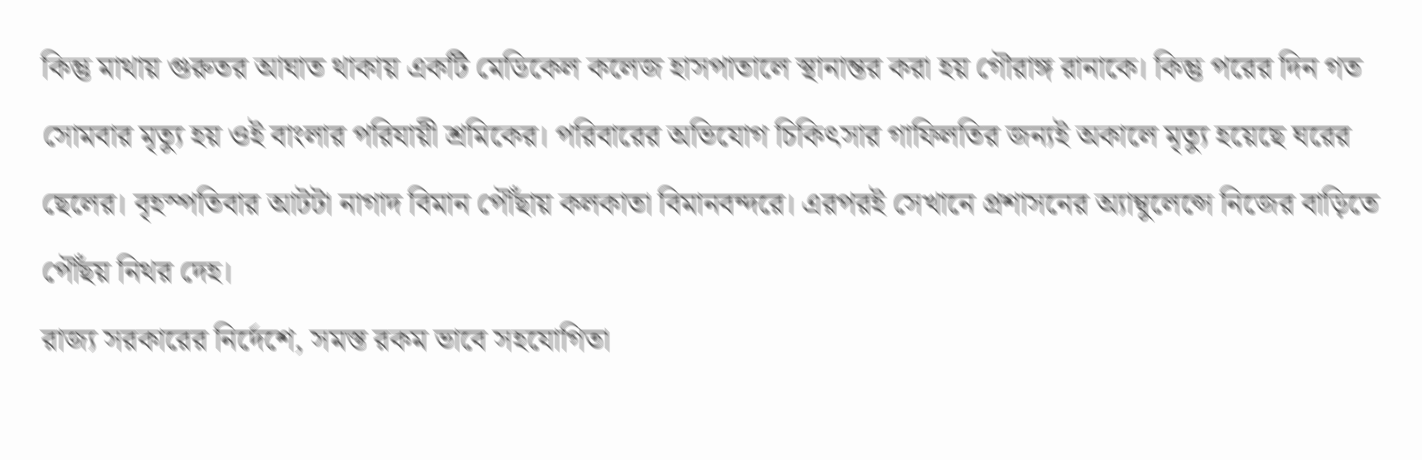কিন্তু মাথায় গুরুতর আঘাত থাকায় একটি মেডিকেল কলেজ হাসপাতালে স্থানান্তর করা হয় গৌরাঙ্গ রানাকে। কিন্তু পরের দিন গত সোমবার মৃত্যু হয় ওই বাংলার পরিযায়ী শ্রমিকের। পরিবারের অভিযোগ চিকিৎসার গাফিলতির জন্যই অকালে মৃত্যু হয়েছে ঘরের ছেলের। বৃহস্পতিবার আটটা নাগাদ বিমান পৌঁছায় কলকাতা বিমানবন্দরে। এরপরই সেখানে প্রশাসনের অ্যাম্বুলেন্সে নিজের বাড়িতে পৌঁছয় নিথর দেহ।
রাজ্য সরকারের নির্দেশে, সমস্ত রকম ভাবে সহযোগিতা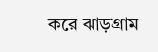করে ঝাড়গ্রাম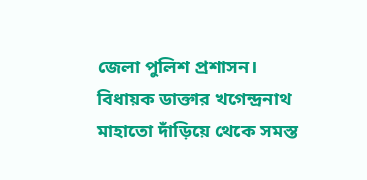জেলা পুলিশ প্রশাসন। বিধায়ক ডাক্তার খগেন্দ্রনাথ মাহাতো দাঁড়িয়ে থেকে সমস্ত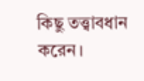কিছু তত্ত্বাবধান করেন।